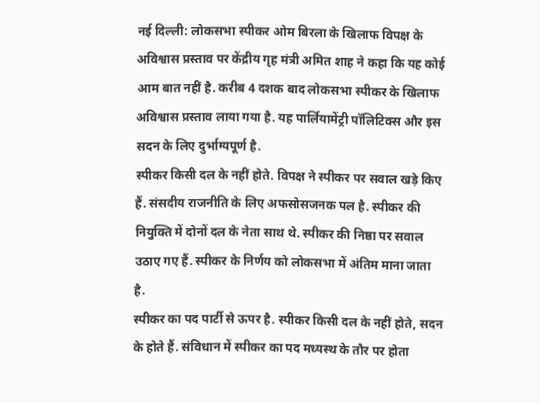नई दिल्ली: लोकसभा स्पीकर ओम बिरला के खिलाफ विपक्ष के अविश्वास प्रस्ताव पर केंद्रीय गृह मंत्री अमित शाह ने कहा कि यह कोई आम बात नहीं है. करीब 4 दशक बाद लोकसभा स्पीकर के खिलाफ अविश्वास प्रस्ताव लाया गया है. यह पार्लियामेंट्री पॉलिटिक्स और इस सदन के लिए दुर्भाग्यपूर्ण है.
स्पीकर किसी दल के नहीं होते. विपक्ष ने स्पीकर पर सवाल खड़े किए हैं. संसदीय राजनीति के लिए अफसोसजनक पल है. स्पीकर की नियुक्ति में दोनों दल के नेता साथ थे. स्पीकर की निष्ठा पर सवाल उठाए गए हैं. स्पीकर के निर्णय को लोकसभा में अंतिम माना जाता है.
स्पीकर का पद पार्टी से ऊपर है. स्पीकर किसी दल के नहीं होते, सदन के होते हैं. संविधान में स्पीकर का पद मध्यस्थ के तौर पर होता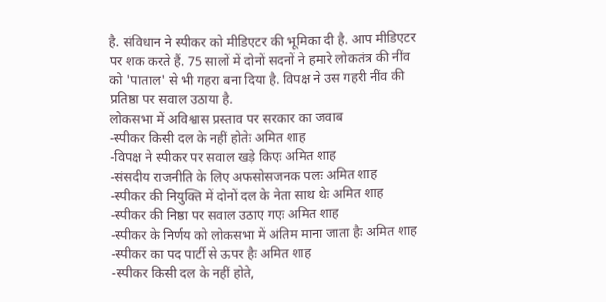है. संविधान ने स्पीकर को मीडिएटर की भूमिका दी है. आप मीडिएटर पर शक करते हैं. 75 सालों में दोनों सदनों ने हमारे लोकतंत्र की नींव को 'पाताल' से भी गहरा बना दिया है. विपक्ष ने उस गहरी नींव की प्रतिष्ठा पर सवाल उठाया है.
लोकसभा में अविश्वास प्रस्ताव पर सरकार का जवाब
-स्पीकर किसी दल के नहीं होतेः अमित शाह
-विपक्ष ने स्पीकर पर सवाल खड़े किएः अमित शाह
-संसदीय राजनीति के लिए अफसोसजनक पलः अमित शाह
-स्पीकर की नियुक्ति में दोनों दल के नेता साथ थेः अमित शाह
-स्पीकर की निष्ठा पर सवाल उठाए गएः अमित शाह
-स्पीकर के निर्णय को लोकसभा में अंतिम माना जाता हैः अमित शाह
-स्पीकर का पद पार्टी से ऊपर हैः अमित शाह
-स्पीकर किसी दल के नहीं होते,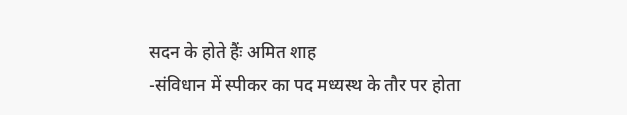सदन के होते हैंः अमित शाह
-संविधान में स्पीकर का पद मध्यस्थ के तौर पर होता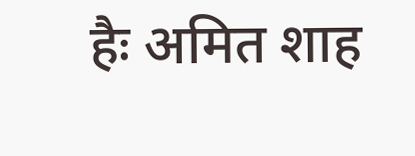हैः अमित शाह